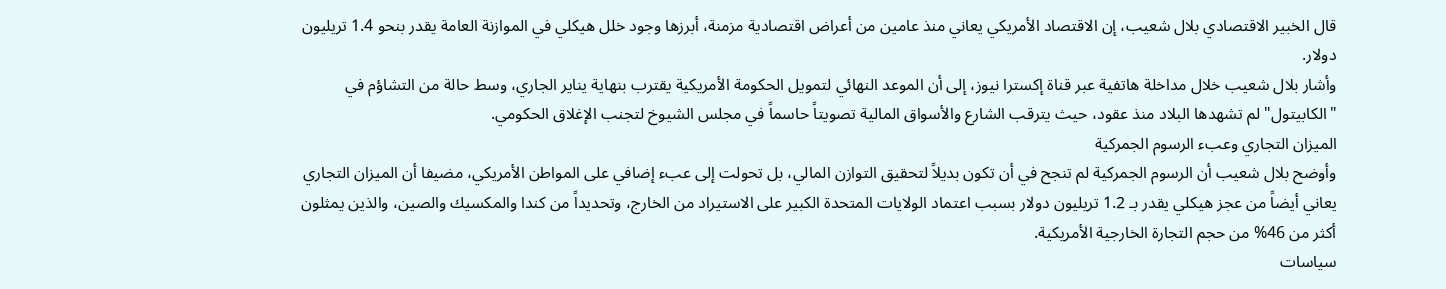قال الخبير الاقتصادي بلال شعيب، إن الاقتصاد الأمريكي يعاني منذ عامين من أعراض اقتصادية مزمنة، أبرزها وجود خلل هيكلي في الموازنة العامة يقدر بنحو 1.4 تريليون دولار.
وأشار بلال شعيب خلال مداخلة هاتفية عبر قناة إكسترا نيوز، إلى أن الموعد النهائي لتمويل الحكومة الأمريكية يقترب بنهاية يناير الجاري، وسط حالة من التشاؤم في "الكابيتول" لم تشهدها البلاد منذ عقود، حيث يترقب الشارع والأسواق المالية تصويتاً حاسماً في مجلس الشيوخ لتجنب الإغلاق الحكومي.
الميزان التجاري وعبء الرسوم الجمركية
وأوضح بلال شعيب أن الرسوم الجمركية لم تنجح في أن تكون بديلاً لتحقيق التوازن المالي، بل تحولت إلى عبء إضافي على المواطن الأمريكي، مضيفا أن الميزان التجاري يعاني أيضاً من عجز هيكلي يقدر بـ 1.2 تريليون دولار بسبب اعتماد الولايات المتحدة الكبير على الاستيراد من الخارج، وتحديداً من كندا والمكسيك والصين، والذين يمثلون أكثر من 46% من حجم التجارة الخارجية الأمريكية.
سياسات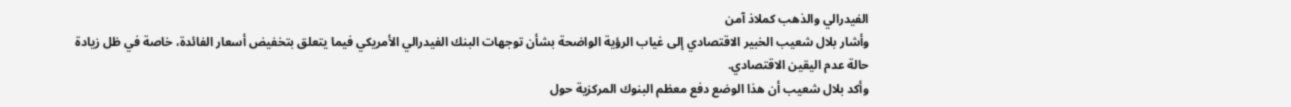الفيدرالي والذهب كملاذ آمن
وأشار بلال شعيب الخبير الاقتصادي إلى غياب الرؤية الواضحة بشأن توجهات البنك الفيدرالي الأمريكي فيما يتعلق بتخفيض أسعار الفائدة، خاصة في ظل زيادة حالة عدم اليقين الاقتصادي.
وأكد بلال شعيب أن هذا الوضع دفع معظم البنوك المركزية حول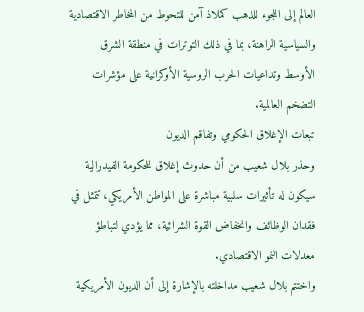العالم إلى اللجوء للذهب كملاذ آمن للتحوط من المخاطر الاقتصادية والسياسية الراهنة، بما في ذلك التوترات في منطقة الشرق الأوسط وتداعيات الحرب الروسية الأوكرانية على مؤشرات التضخم العالمية.
تبعات الإغلاق الحكومي وتفاقم الديون
وحذر بلال شعيب من أن حدوث إغلاق للحكومة الفيدرالية سيكون له تأثيرات سلبية مباشرة على المواطن الأمريكي، تتمثل في فقدان الوظائف وانخفاض القوة الشرائية، مما يؤدي لتباطؤ معدلات النمو الاقتصادي.
واختتم بلال شعيب مداخلته بالإشارة إلى أن الديون الأمريكية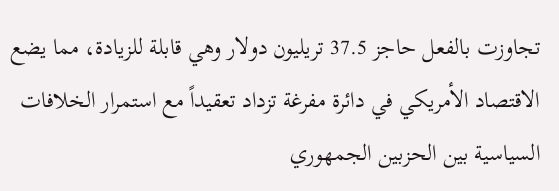تجاوزت بالفعل حاجز 37.5 تريليون دولار وهي قابلة للزيادة، مما يضع الاقتصاد الأمريكي في دائرة مفرغة تزداد تعقيداً مع استمرار الخلافات السياسية بين الحزبين الجمهوري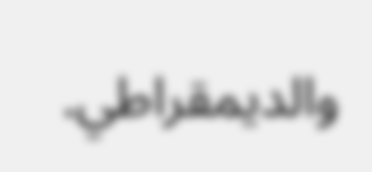والديمقراطي.